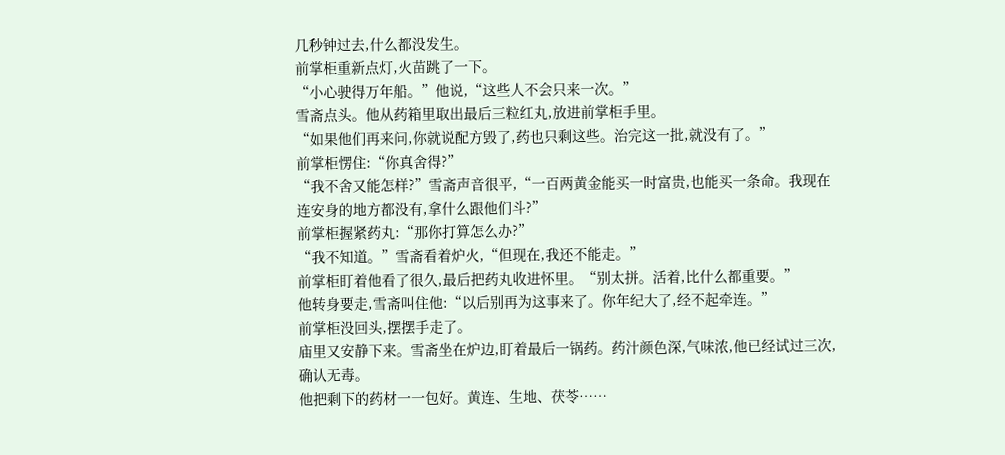几秒钟过去,什么都没发生。
前掌柜重新点灯,火苗跳了一下。
“小心驶得万年船。”他说,“这些人不会只来一次。”
雪斋点头。他从药箱里取出最后三粒红丸,放进前掌柜手里。
“如果他们再来问,你就说配方毁了,药也只剩这些。治完这一批,就没有了。”
前掌柜愣住:“你真舍得?”
“我不舍又能怎样?”雪斋声音很平,“一百两黄金能买一时富贵,也能买一条命。我现在连安身的地方都没有,拿什么跟他们斗?”
前掌柜握紧药丸:“那你打算怎么办?”
“我不知道。”雪斋看着炉火,“但现在,我还不能走。”
前掌柜盯着他看了很久,最后把药丸收进怀里。“别太拼。活着,比什么都重要。”
他转身要走,雪斋叫住他:“以后别再为这事来了。你年纪大了,经不起牵连。”
前掌柜没回头,摆摆手走了。
庙里又安静下来。雪斋坐在炉边,盯着最后一锅药。药汁颜色深,气味浓,他已经试过三次,确认无毒。
他把剩下的药材一一包好。黄连、生地、茯苓……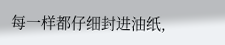每一样都仔细封进油纸,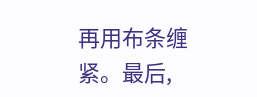再用布条缠紧。最后,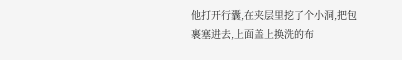他打开行囊,在夹层里挖了个小洞,把包裹塞进去,上面盖上换洗的布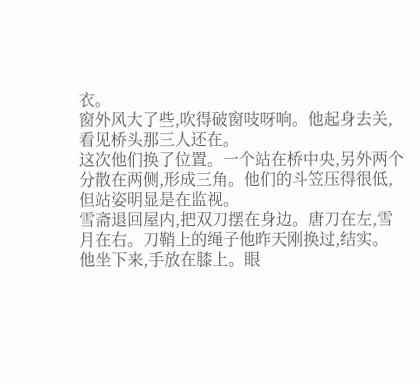衣。
窗外风大了些,吹得破窗吱呀响。他起身去关,看见桥头那三人还在。
这次他们换了位置。一个站在桥中央,另外两个分散在两侧,形成三角。他们的斗笠压得很低,但站姿明显是在监视。
雪斋退回屋内,把双刀摆在身边。唐刀在左,雪月在右。刀鞘上的绳子他昨天刚换过,结实。
他坐下来,手放在膝上。眼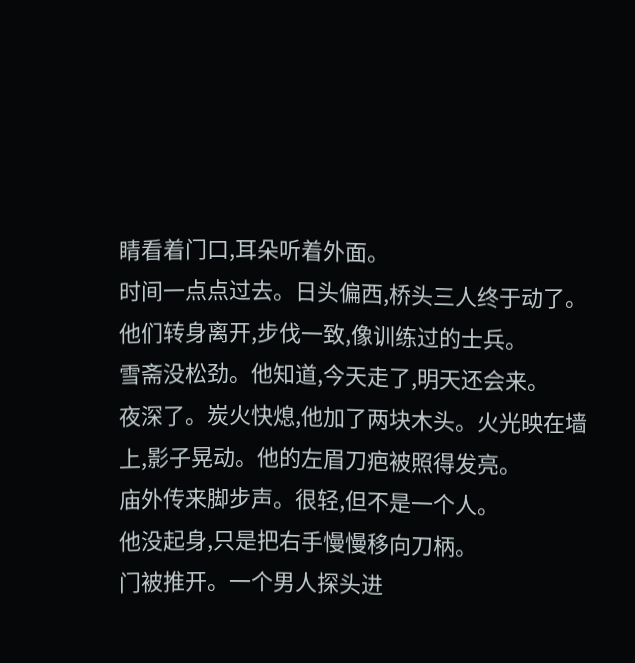睛看着门口,耳朵听着外面。
时间一点点过去。日头偏西,桥头三人终于动了。他们转身离开,步伐一致,像训练过的士兵。
雪斋没松劲。他知道,今天走了,明天还会来。
夜深了。炭火快熄,他加了两块木头。火光映在墙上,影子晃动。他的左眉刀疤被照得发亮。
庙外传来脚步声。很轻,但不是一个人。
他没起身,只是把右手慢慢移向刀柄。
门被推开。一个男人探头进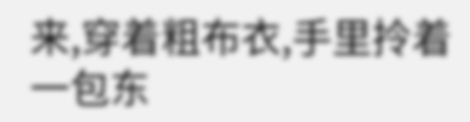来,穿着粗布衣,手里拎着一包东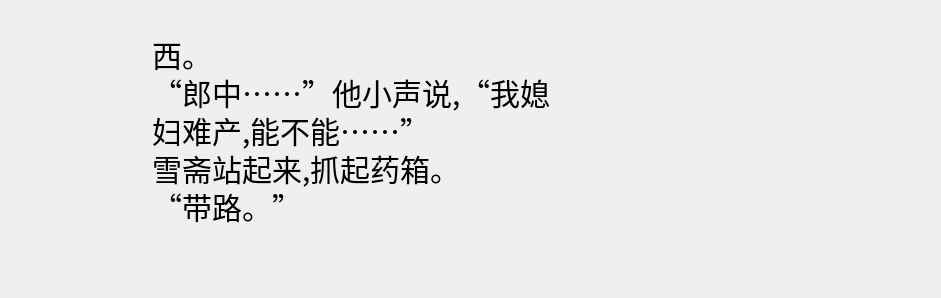西。
“郎中……”他小声说,“我媳妇难产,能不能……”
雪斋站起来,抓起药箱。
“带路。”